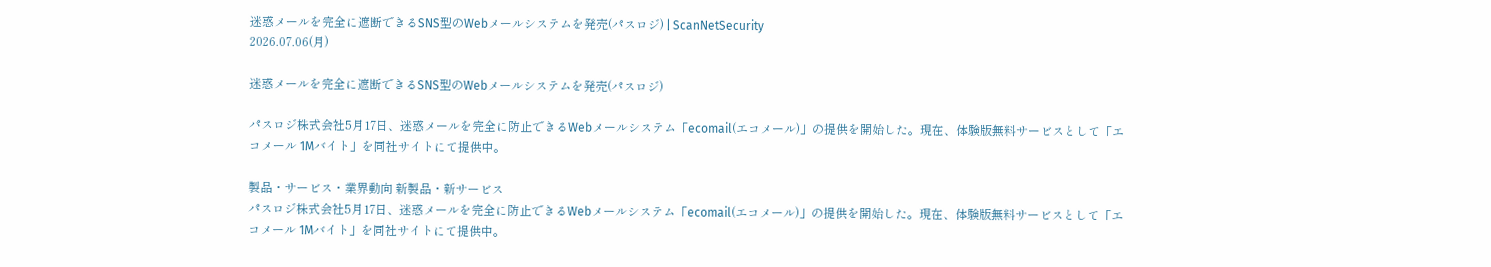迷惑メールを完全に遮断できるSNS型のWebメールシステムを発売(パスロジ) | ScanNetSecurity
2026.07.06(月)

迷惑メールを完全に遮断できるSNS型のWebメールシステムを発売(パスロジ)

パスロジ株式会社5月17日、迷惑メールを完全に防止できるWebメールシステム「ecomail(エコメール)」の提供を開始した。現在、体験版無料サービスとして「エコメール 1Mバイト」を同社サイトにて提供中。

製品・サービス・業界動向 新製品・新サービス
パスロジ株式会社5月17日、迷惑メールを完全に防止できるWebメールシステム「ecomail(エコメール)」の提供を開始した。現在、体験版無料サービスとして「エコメール 1Mバイト」を同社サイトにて提供中。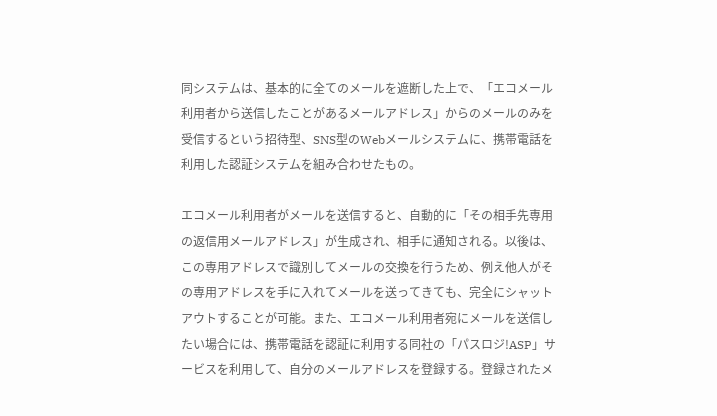同システムは、基本的に全てのメールを遮断した上で、「エコメール利用者から送信したことがあるメールアドレス」からのメールのみを受信するという招待型、SNS型のWebメールシステムに、携帯電話を利用した認証システムを組み合わせたもの。

エコメール利用者がメールを送信すると、自動的に「その相手先専用の返信用メールアドレス」が生成され、相手に通知される。以後は、この専用アドレスで識別してメールの交換を行うため、例え他人がその専用アドレスを手に入れてメールを送ってきても、完全にシャットアウトすることが可能。また、エコメール利用者宛にメールを送信したい場合には、携帯電話を認証に利用する同社の「パスロジ!ASP」サービスを利用して、自分のメールアドレスを登録する。登録されたメ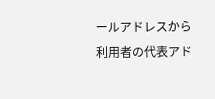ールアドレスから利用者の代表アド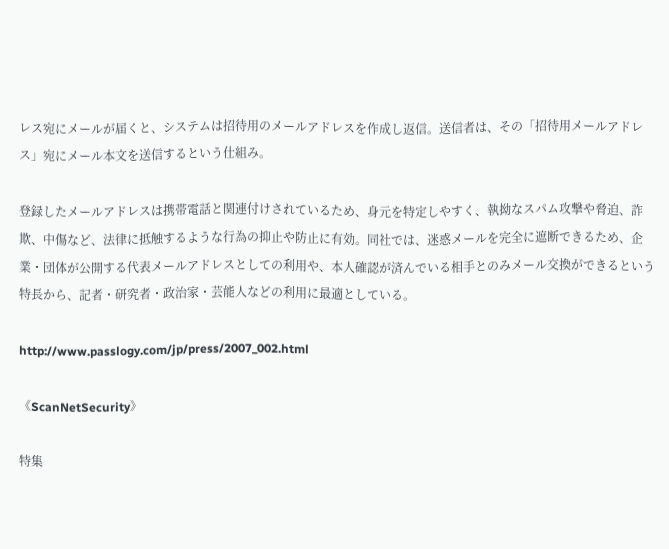レス宛にメールが届くと、システムは招待用のメールアドレスを作成し返信。送信者は、その「招待用メールアドレス」宛にメール本文を送信するという仕組み。

登録したメールアドレスは携帯電話と関連付けされているため、身元を特定しやすく、執拗なスパム攻撃や脅迫、詐欺、中傷など、法律に抵触するような行為の抑止や防止に有効。同社では、迷惑メールを完全に遮断できるため、企業・団体が公開する代表メールアドレスとしての利用や、本人確認が済んでいる相手とのみメール交換ができるという特長から、記者・研究者・政治家・芸能人などの利用に最適としている。

http://www.passlogy.com/jp/press/2007_002.html

《ScanNetSecurity》

特集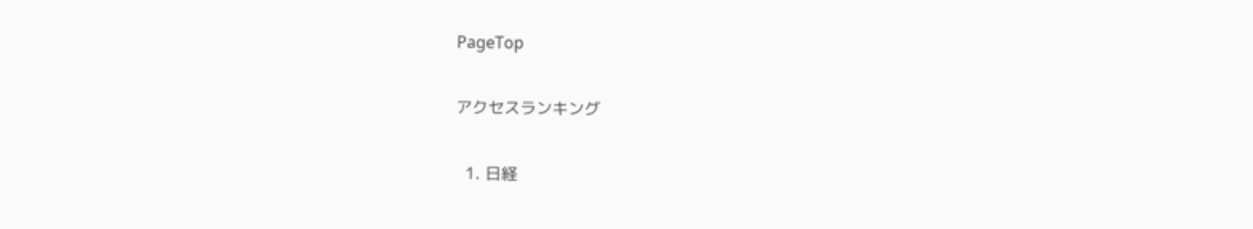PageTop

アクセスランキング

  1. 日経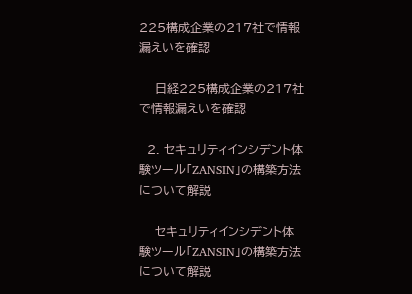225構成企業の217社で情報漏えいを確認

    日経225構成企業の217社で情報漏えいを確認

  2. セキュリティインシデント体験ツール「ZANSIN」の構築方法について解説

    セキュリティインシデント体験ツール「ZANSIN」の構築方法について解説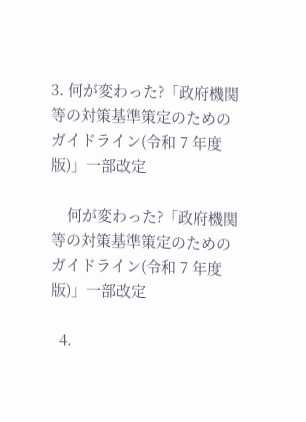3. 何が変わった?「政府機関等の対策基準策定のためのガイドライン(令和 7 年度版)」一部改定

    何が変わった?「政府機関等の対策基準策定のためのガイドライン(令和 7 年度版)」一部改定

  4.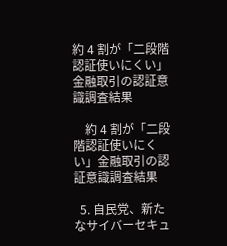約 4 割が「二段階認証使いにくい」金融取引の認証意識調査結果

    約 4 割が「二段階認証使いにくい」金融取引の認証意識調査結果

  5. 自民党、新たなサイバーセキュ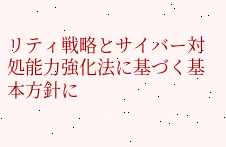リティ戦略とサイバー対処能力強化法に基づく基本方針に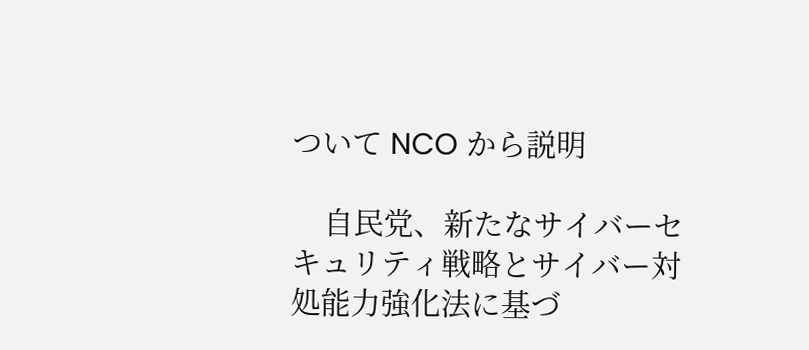ついて NCO から説明

    自民党、新たなサイバーセキュリティ戦略とサイバー対処能力強化法に基づ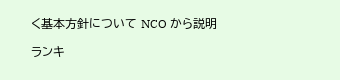く基本方針について NCO から説明

ランキ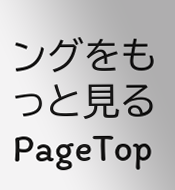ングをもっと見る
PageTop